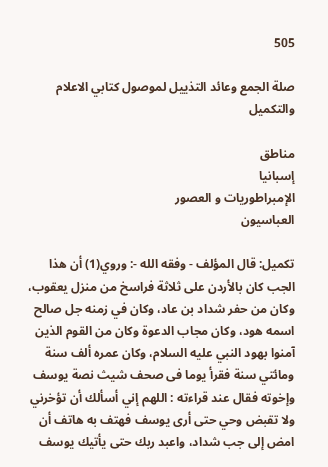505

صلة الجمع وعائد التذييل لموصول كتابي الاعلام والتكميل

مناطق
إسبانيا
الإمبراطوريات و العصور
العباسيون

تكميل: قال المؤلف - وفقه الله -: وروي(1) أن هذا الجب كان بالأردن على ثلاثة فراسخ من منزل يعقوب، وكان من حفر شداد بن عاد، وكان في زمنه جل صالح اسمه هود، وكان مجاب الدعوة وكان من القوم الذين آمنوا بهود النبي عليه السلام، وكان عمره ألف سنة ومائتي سنة فقرأ يوما فى صحف شيث نصة يوسف وإخوته فقال عند قراءته : اللهم إني أسألك أن تؤخرني ولا تقبض وحي حتى أرى يوسف فهتف به هاتف أن امض إلى جب شداد، واعبد ربك حتى يأتيك يوسف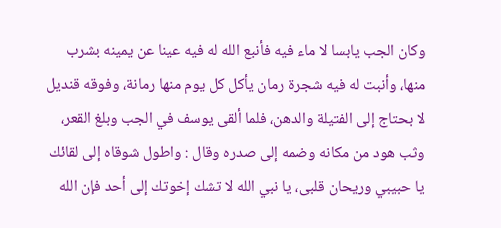وكان الجب يابسا لا ماء فيه فأنبع الله له فيه عينا عن يمينه بشرب منها، وأنبت له فيه شجرة رمان يأكل كل يوم منها رمانة، وفوقه قنديل لا بحتاج إلى الفتيلة والدهن، فلما ألقى يوسف في الجب وبلغ القعر، وثب هود من مكانه وضمه إلى صدره وقال : واطول شوقاه إلى لقائك يا حبيبي وريحان قلبى، يا نبي الله لا تشك إخوتك إلى أحد فإن الله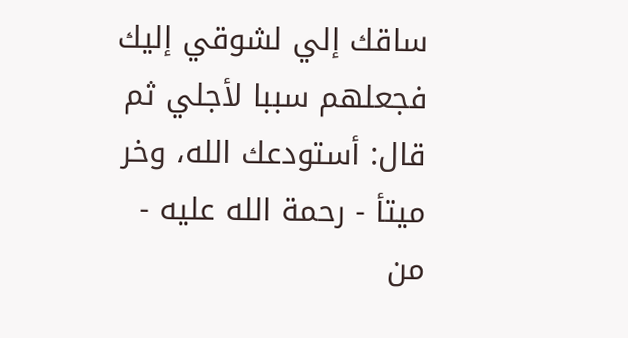ساقك إلي لشوقي إليك فجعلهم سببا لأجلي ثم قال: أستودعك الله، وخر ميتأ - رحمة الله عليه - من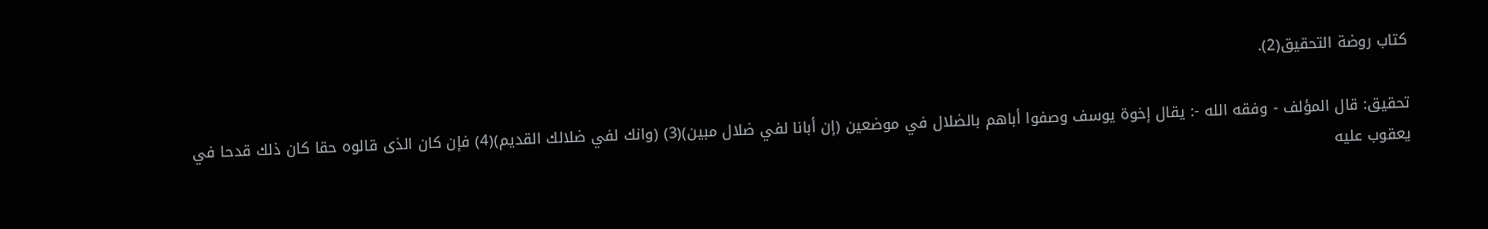كتاب روضة التحقيق(2).

تحقيق: قال المؤلف - وفقه الله -: يقال إخوة يوسف وصفوا أباهم بالضلال في موضعين (إن أبانا لفي ضلال مبين)(3) (وانك لفي ضلالك القديم)(4) فإن كان الذى قالوه حقا كان ذلك قدحا في يعقوب عليه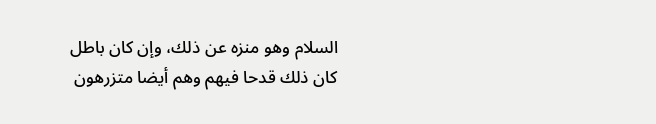السلام وهو منزه عن ذلك، وإن كان باطل كان ذلك قدحا فيهم وهم أيضا متزرهون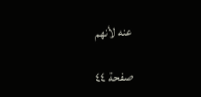عنه لأنهم

صفحة ٤٤